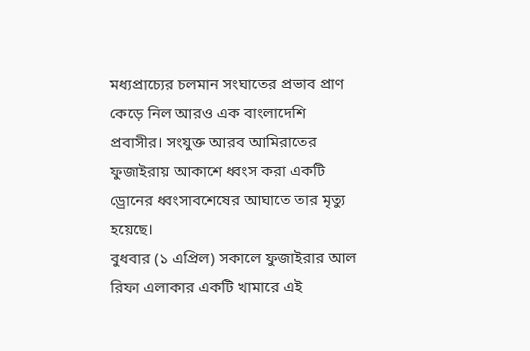মধ্যপ্রাচ্যের চলমান সংঘাতের প্রভাব প্রাণ কেড়ে নিল আরও এক বাংলাদেশি প্রবাসীর। সংযুক্ত আরব আমিরাতের ফুজাইরায় আকাশে ধ্বংস করা একটি ড্রোনের ধ্বংসাবশেষের আঘাতে তার মৃত্যু হয়েছে।
বুধবার (১ এপ্রিল) সকালে ফুজাইরার আল রিফা এলাকার একটি খামারে এই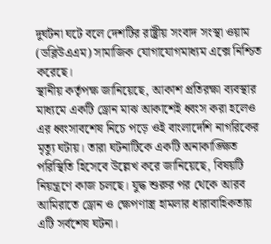দুর্ঘটনা ঘটে বলে দেশটির রাষ্ট্রীয় সংবাদ সংস্থা ওয়াম (ডব্লিউএএম) সামাজিক যোগাযোগমাধ্যম এক্সে নিশ্চিত করেছে।
স্থানীয় কর্তৃপক্ষ জানিয়েছে, আকাশ প্রতিরক্ষা ব্যবস্থার মাধ্যমে একটি ড্রোন মাঝ আকাশেই ধ্বংস করা হলেও এর ধ্বংসাবশেষ নিচে পড়ে ওই বাংলাদেশি নাগরিকের মৃত্যু ঘটায়। তারা ঘটনাটিকে একটি অনাকাঙ্ক্ষিত পরিস্থিতি হিসেবে উল্লেখ করে জানিয়েছে, বিষয়টি নিয়ন্ত্রণে কাজ চলছে। যুদ্ধ শুরুর পর থেকে আরব আমিরাতে ড্রোন ও ক্ষেপণাস্ত্র হামলার ধারাবাহিকতায় এটি সর্বশেষ ঘটনা।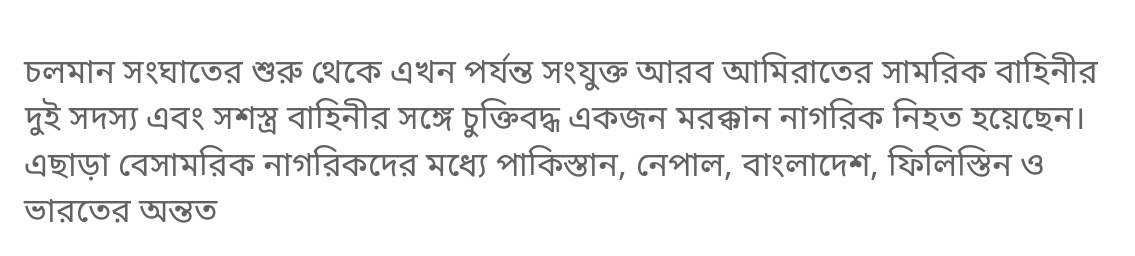চলমান সংঘাতের শুরু থেকে এখন পর্যন্ত সংযুক্ত আরব আমিরাতের সামরিক বাহিনীর দুই সদস্য এবং সশস্ত্র বাহিনীর সঙ্গে চুক্তিবদ্ধ একজন মরক্কান নাগরিক নিহত হয়েছেন। এছাড়া বেসামরিক নাগরিকদের মধ্যে পাকিস্তান, নেপাল, বাংলাদেশ, ফিলিস্তিন ও ভারতের অন্তত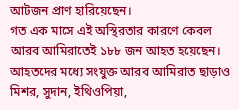আটজন প্রাণ হারিয়েছেন।
গত এক মাসে এই অস্থিরতার কারণে কেবল আরব আমিরাতেই ১৮৮ জন আহত হয়েছেন। আহতদের মধ্যে সংযুক্ত আরব আমিরাত ছাড়াও মিশর, সুদান, ইথিওপিয়া,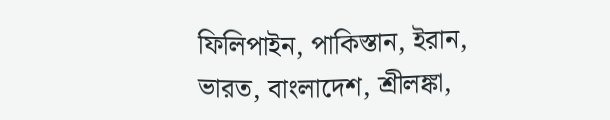ফিলিপাইন, পাকিস্তান, ইরান, ভারত, বাংলাদেশ, শ্রীলঙ্কা,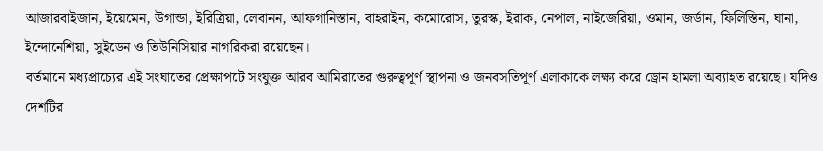আজারবাইজান, ইয়েমেন, উগান্ডা, ইরিত্রিয়া, লেবানন, আফগানিস্তান, বাহরাইন, কমোরোস, তুরস্ক, ইরাক, নেপাল, নাইজেরিয়া, ওমান, জর্ডান, ফিলিস্তিন, ঘানা, ইন্দোনেশিয়া, সুইডেন ও তিউনিসিয়ার নাগরিকরা রয়েছেন।
বর্তমানে মধ্যপ্রাচ্যের এই সংঘাতের প্রেক্ষাপটে সংযুক্ত আরব আমিরাতের গুরুত্বপূর্ণ স্থাপনা ও জনবসতিপূর্ণ এলাকাকে লক্ষ্য করে ড্রোন হামলা অব্যাহত রয়েছে। যদিও দেশটির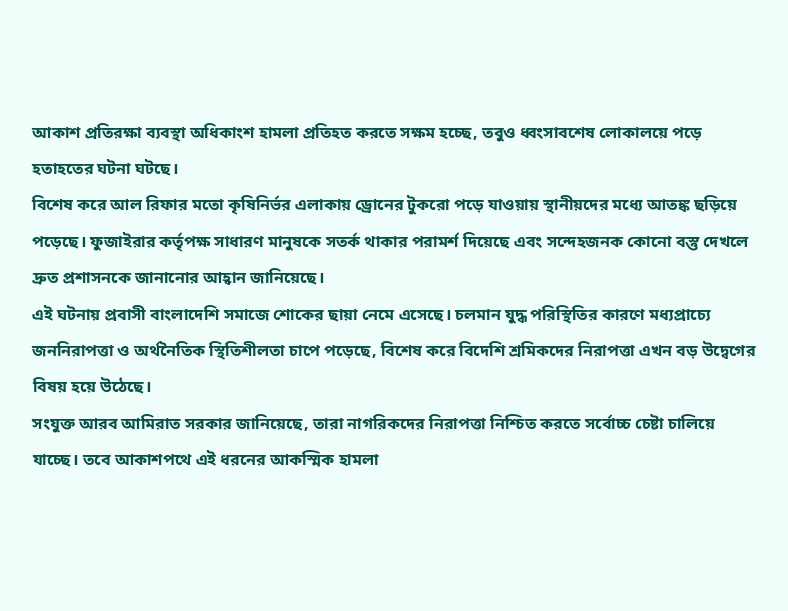আকাশ প্রতিরক্ষা ব্যবস্থা অধিকাংশ হামলা প্রতিহত করতে সক্ষম হচ্ছে, তবুও ধ্বংসাবশেষ লোকালয়ে পড়ে হতাহতের ঘটনা ঘটছে।
বিশেষ করে আল রিফার মতো কৃষিনির্ভর এলাকায় ড্রোনের টুকরো পড়ে যাওয়ায় স্থানীয়দের মধ্যে আতঙ্ক ছড়িয়ে পড়েছে। ফুজাইরার কর্তৃপক্ষ সাধারণ মানুষকে সতর্ক থাকার পরামর্শ দিয়েছে এবং সন্দেহজনক কোনো বস্তু দেখলে দ্রুত প্রশাসনকে জানানোর আহ্বান জানিয়েছে।
এই ঘটনায় প্রবাসী বাংলাদেশি সমাজে শোকের ছায়া নেমে এসেছে। চলমান যুদ্ধ পরিস্থিতির কারণে মধ্যপ্রাচ্যে জননিরাপত্তা ও অর্থনৈতিক স্থিতিশীলতা চাপে পড়েছে, বিশেষ করে বিদেশি শ্রমিকদের নিরাপত্তা এখন বড় উদ্বেগের বিষয় হয়ে উঠেছে।
সংযুক্ত আরব আমিরাত সরকার জানিয়েছে, তারা নাগরিকদের নিরাপত্তা নিশ্চিত করতে সর্বোচ্চ চেষ্টা চালিয়ে যাচ্ছে। তবে আকাশপথে এই ধরনের আকস্মিক হামলা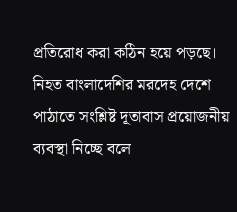প্রতিরোধ করা কঠিন হয়ে পড়ছে। নিহত বাংলাদেশির মরদেহ দেশে পাঠাতে সংশ্লিষ্ট দূতাবাস প্রয়োজনীয় ব্যবস্থা নিচ্ছে বলে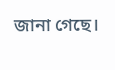জানা গেছে।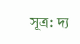সূত্র: দ্য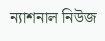ন্যাশনাল নিউজ